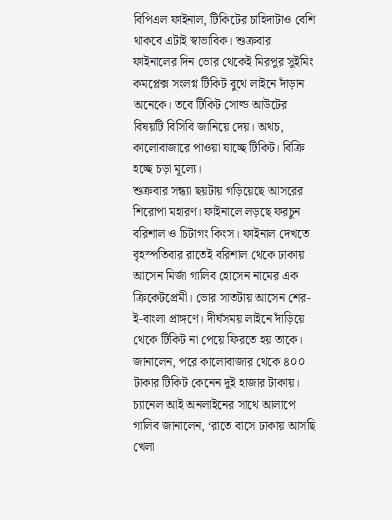বিপিএল ফাইনাল, টিকিটের চাহিদাটাও বেশি থাকবে এটাই স্বাভাবিক। শুক্রবার ফাইনালের দিন ভোর থেকেই মিরপুর সুইমিং কমপ্লেক্স সংলগ্ন টিকিট বুথে লাইনে দাঁড়ান অনেকে। তবে টিকিট সোল্ড আউটের বিষয়টি বিসিবি জানিয়ে দেয়। অথচ, কালোবাজারে পাওয়া যাচ্ছে টিকিট। বিক্রি হচ্ছে চড়া মূল্যে।
শুক্রবার সন্ধ্যা ছয়টায় গড়িয়েছে আসরের শিরোপা মহারণ। ফাইনালে লড়ছে ফরচুন বরিশাল ও চিটাগং কিংস। ফাইনাল দেখতে বৃহস্পতিবার রাতেই বরিশাল থেকে ঢাকায় আসেন মির্জা গালিব হোসেন নামের এক ক্রিকেটপ্রেমী। ভোর সাতটায় আসেন শের-ই-বাংলা প্রাঙ্গণে। দীর্ঘসময় লাইনে দাঁড়িয়ে থেকে টিকিট না পেয়ে ফিরতে হয় তাকে। জানালেন, পরে কালোবাজার থেকে ৪০০ টাকার টিকিট কেনেন দুই হাজার টাকায়।
চ্যানেল আই অনলাইনের সাথে আলাপে গালিব জানালেন, ‘রাতে বাসে ঢাকায় আসছি খেলা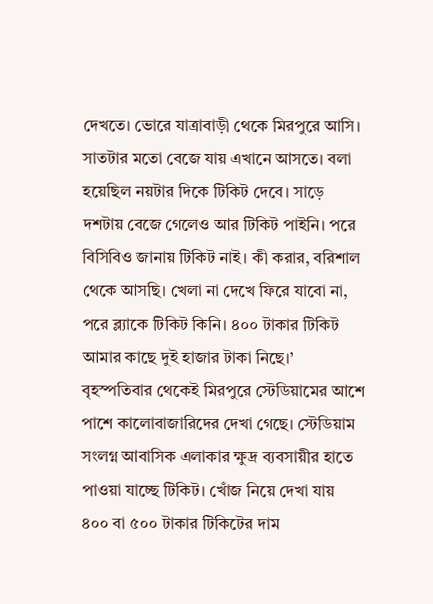দেখতে। ভোরে যাত্রাবাড়ী থেকে মিরপুরে আসি। সাতটার মতো বেজে যায় এখানে আসতে। বলা হয়েছিল নয়টার দিকে টিকিট দেবে। সাড়ে দশটায় বেজে গেলেও আর টিকিট পাইনি। পরে বিসিবিও জানায় টিকিট নাই। কী করার, বরিশাল থেকে আসছি। খেলা না দেখে ফিরে যাবো না, পরে ব্ল্যাকে টিকিট কিনি। ৪০০ টাকার টিকিট আমার কাছে দুই হাজার টাকা নিছে।’
বৃহস্পতিবার থেকেই মিরপুরে স্টেডিয়ামের আশে পাশে কালোবাজারিদের দেখা গেছে। স্টেডিয়াম সংলগ্ন আবাসিক এলাকার ক্ষুদ্র ব্যবসায়ীর হাতে পাওয়া যাচ্ছে টিকিট। খোঁজ নিয়ে দেখা যায় ৪০০ বা ৫০০ টাকার টিকিটের দাম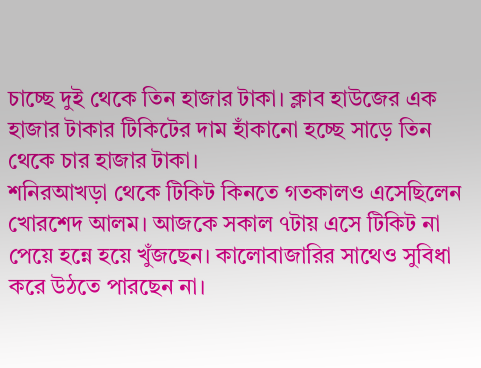চাচ্ছে দুই থেকে তিন হাজার টাকা। ক্লাব হাউজের এক হাজার টাকার টিকিটের দাম হাঁকানো হচ্ছে সাড়ে তিন থেকে চার হাজার টাকা।
শনিরআখড়া থেকে টিকিট কিনতে গতকালও এসেছিলেন খোরশেদ আলম। আজকে সকাল ৭টায় এসে টিকিট না পেয়ে হন্নে হয়ে খুঁজছেন। কালোবাজারির সাথেও সুবিধা করে উঠতে পারছেন না।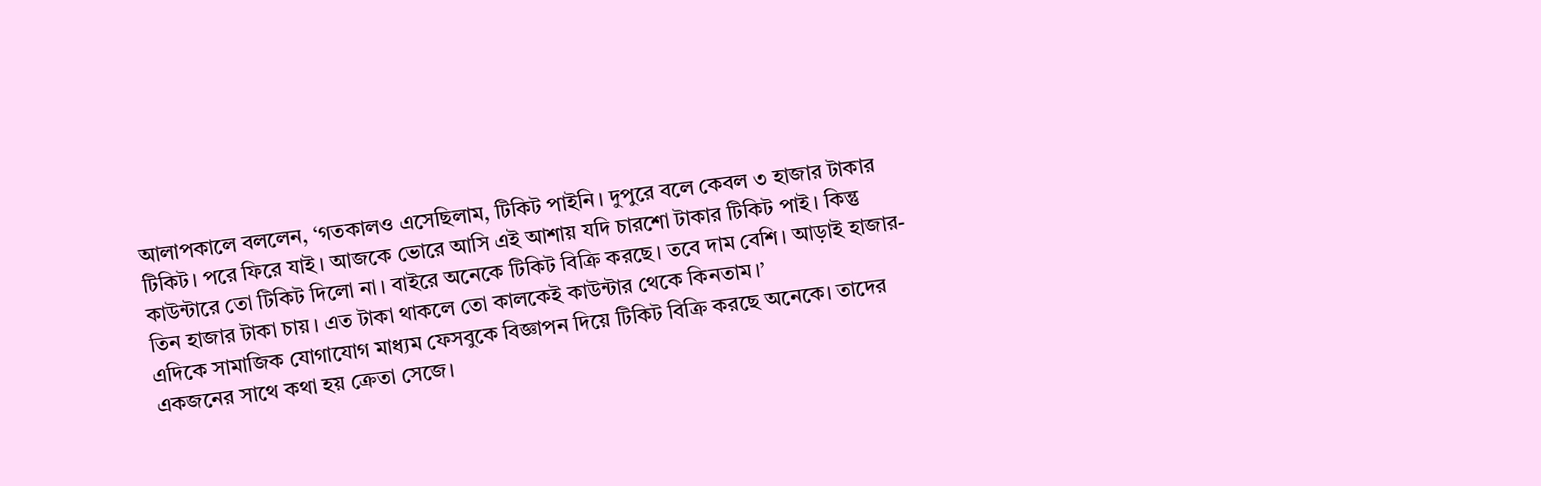আলাপকালে বললেন, ‘গতকালও এসেছিলাম, টিকিট পাইনি। দুপুরে বলে কেবল ৩ হাজার টাকার টিকিট। পরে ফিরে যাই। আজকে ভোরে আসি এই আশায় যদি চারশো টাকার টিকিট পাই। কিন্তু কাউন্টারে তো টিকিট দিলো না। বাইরে অনেকে টিকিট বিক্রি করছে। তবে দাম বেশি। আড়াই হাজার-তিন হাজার টাকা চায়। এত টাকা থাকলে তো কালকেই কাউন্টার থেকে কিনতাম।’
এদিকে সামাজিক যোগাযোগ মাধ্যম ফেসবুকে বিজ্ঞাপন দিয়ে টিকিট বিক্রি করছে অনেকে। তাদের একজনের সাথে কথা হয় ক্রেতা সেজে।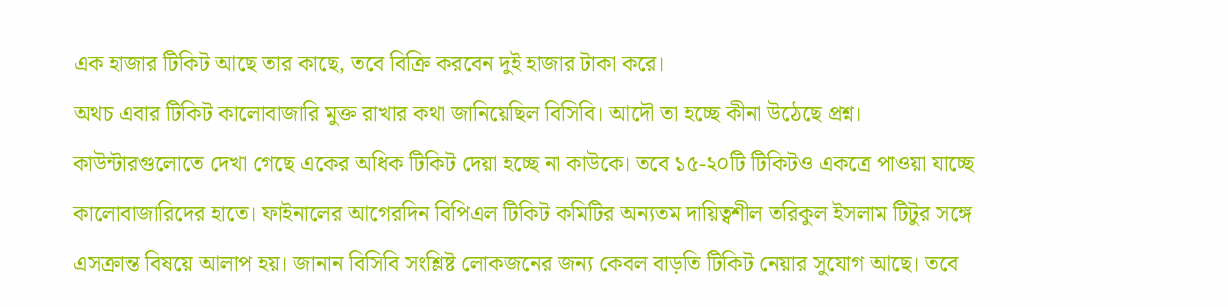এক হাজার টিকিট আছে তার কাছে, তবে বিক্রি করবেন দুই হাজার টাকা করে।
অথচ এবার টিকিট কালোবাজারি মুক্ত রাখার কথা জানিয়েছিল বিসিবি। আদৌ তা হচ্ছে কীনা উঠেছে প্রশ্ন। কাউন্টারগুলোতে দেখা গেছে একের অধিক টিকিট দেয়া হচ্ছে না কাউকে। তবে ১৫-২০টি টিকিটও একত্রে পাওয়া যাচ্ছে কালোবাজারিদের হাতে। ফাইনালের আগেরদিন বিপিএল টিকিট কমিটির অন্যতম দায়িত্বশীল তরিকুল ইসলাম টিটুর সঙ্গে এসক্রান্ত বিষয়ে আলাপ হয়। জানান বিসিবি সংশ্লিষ্ট লোকজনের জন্য কেবল বাড়তি টিকিট নেয়ার সুযোগ আছে। তবে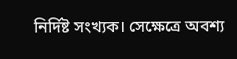নির্দিষ্ট সংখ্যক। সেক্ষেত্রে অবশ্য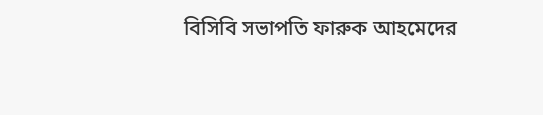বিসিবি সভাপতি ফারুক আহমেদের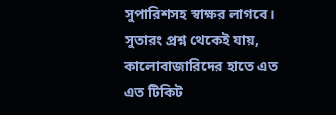সুপারিশসহ স্বাক্ষর লাগবে। সুতারং প্রশ্ন থেকেই যায়, কালোবাজারিদের হাতে এত এত টিকিট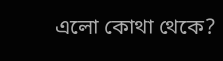এলো কোথা থেকে?